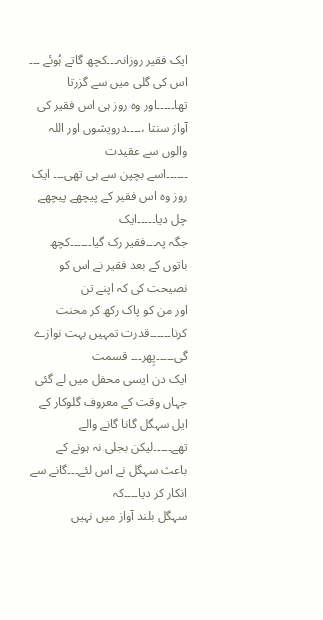ایک فقیر روزانہ۔۔۔کچھ گاتے ہُوئے ۔۔۔ اس کی گلی میں سے گزرتا
تھا۔۔۔۔۔اور وہ روز ہی اس فقیر کی آواز سنتا ،۔۔۔۔درویشوں اور اللہ والوں سے عقیدت
۔۔۔۔۔۔اسے بچپن سے ہی تھی۔۔۔ ایک روز وہ اس فقیر کے پیچھے پیچھے چل دیا۔۔۔۔۔ایک
جگہ پہ۔۔۔فقیر رک گیا۔۔۔۔۔۔کچھ باتوں کے بعد فقیر نے اس کو نصیحت کی کہ اپنے تن
اور من کو پاک رکھ کر محنت کرنا۔۔۔۔۔۔قدرت تمہیں بہت نوازے گی۔۔۔۔۔پِھر۔۔۔ قسمت
ایک دن ایسی محفل میں لے گئی جہاں وقت کے معروف گلوکار کے ایل سہگل گانا گانے والے
تھے۔۔۔۔۔لیکن بجلی نہ ہونے کے باعث سہگل نے اس لئے۔۔۔گانے سے انکار کر دیا۔۔۔۔کہ
سہگل بلند آواز میں نہیں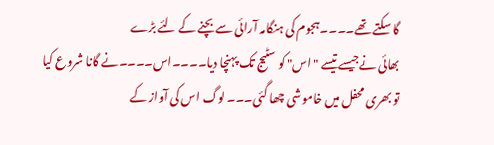گا سکتے تھے۔۔۔۔ہجوم کی ہنگامہ آرائی سے بچنے کے لئے بڑے
بھائی نےجیسے تیسے "اس" کو سٹیج تک پہنچا دیا۔۔۔۔اس۔۔۔۔نے گانا شروع کیا
تو بھری محفل میں خاموشی چھا گئی۔۔۔ لوگ اس کی آواز کے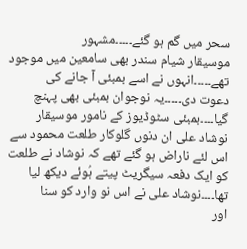سحر میں گم ہو گئے۔۔۔۔۔مشہور
موسیقار شیام سندر بھی سامعین میں موجود تھے۔۔۔۔۔انہوں نے اسے بمبئی آ جانے کی
دعوت دی۔۔۔۔۔یہ نوجوان بمبئی بھی پہنچ گیا۔۔۔۔بمبئی سٹوڈیوز کے نامور موسیقار
نوشاد علی ان دنوں گلوکار طلعت محمود سے اس لئے ناراض ہو گئے تھے کہ نوشاد نے طلعت
کو ایک دفعہ سیگریٹ پیتے ہُوئے دیکھ لیا تھا۔۔۔۔نوشاد علی نے اس نو وارد کو سنا
اور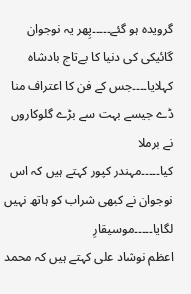گرویدہ ہو گئے۔۔۔۔۔پِھر یہ نوجوان گائیکی کی دنیا کا بےتاج بادشاہ
کہلایا۔۔۔۔جس کے فن کا اعتراف منا ڈے جیسے بہت سے بڑے گلوکاروں نے برملا
کیا۔۔۔۔۔مہندر کپور کہتے ہیں کہ اس نوجوان نے کبھی شراب کو ہاتھ نہیں لگایا۔۔۔۔۔موسیقارِ
اعظم نوشاد علی کہتے ہیں کہ محمد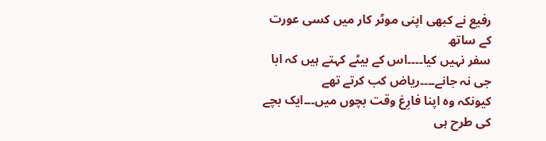رفیع نے کبھی اپنی موٹر کار میں کسی عورت کے ساتھ
سفر نہیں کیا۔۔۔۔اس کے بیٹے کہتے ہیں کہ ابا جی نہ جانے۔۔۔۔ریاض کب کرتے تھے
کیونکہ وہ اپنا فارِغ وقت بچوں میں۔۔۔ایک بچے کی طرح ہی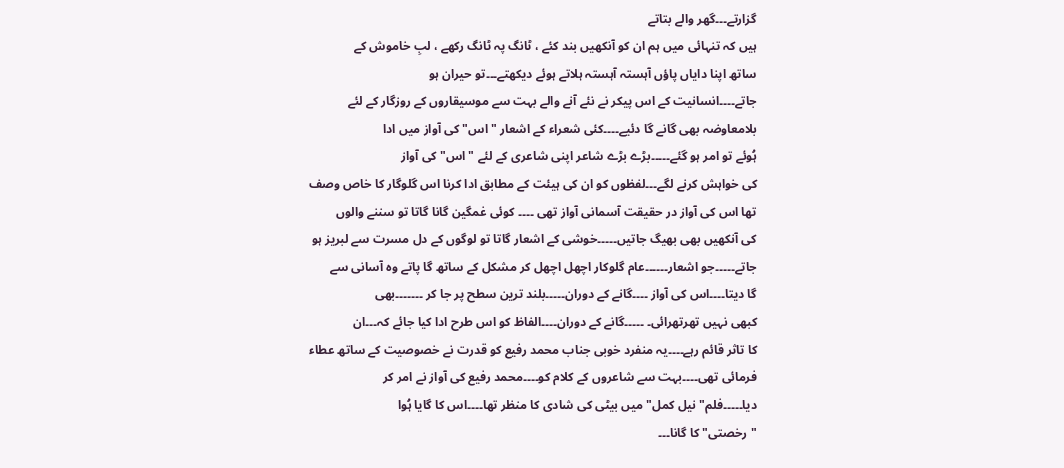گزارتے۔۔۔گھر والے بتاتے
ہیں کہ تنہائی میں ہم ان کو آنکھیں بند کئے ، ٹانگ پہ ٹانگ رکھے ، لبِ خاموش کے
ساتھ اپنا دایاں پاؤں آہستہ آہستہ ہلاتے ہوئے دیکھتے۔۔۔تو حیران ہو
جاتے۔۔۔۔انسانیت کے اس پیکر نے نئے آنے والے بہت سے موسیقاروں کے روزگار کے لئے
بلامعاوضہ بھی گانے گا دئیے۔۔۔۔کئی شعراء کے اشعار "اس" کی آواز میں ادا
ہُوئے تو امر ہو گئے۔۔۔۔۔بڑے بڑے شاعر اپنی شاعری کے لئے "اس" کی آواز
کی خواہش کرنے لگے۔۔۔لفظوں کو ان کی ہیئت کے مطابق ادا کرنا اس گلوگار کا خاص وصف
تھا اس کی آواز در حقیقت آسمانی آواز تھی ۔۔۔۔ کوئی غمگین گانا گاتا تو سننے والوں
کی آنکھیں بھی بھیگ جاتیں۔۔۔۔۔خوشی کے اشعار گاتا تو لوگوں کے دل مسرت سے لبریز ہو
جاتے۔۔۔۔۔جو اشعار۔۔۔۔۔۔عام گلوکار اچھل اچھل کر مشکل کے ساتھ گا پاتے وہ آسانی سے
گا دیتا۔۔۔۔اس کی آواز ۔۔۔۔گانے کے دوران۔۔۔۔۔بلند ترین سطح پر جا کر ۔۔۔۔۔۔۔بھی
کبھی نہیں تھرتھرائی۔ ۔۔۔۔۔گانے کے دوران۔۔۔۔الفاظ کو اس طرح ادا کیا جائے کہ۔۔۔ان
کا تاثر قائم رہے۔۔۔۔یہ منفرد خوبی جناب محمد رفیع کو قدرت نے خصوصیت کے ساتھ عطاء
فرمائی تھی۔۔۔۔بہت سے شاعروں کے کلام کو۔۔۔۔محمد رفیع کی آواز نے امر کر
دیا۔۔۔۔۔فلم"نیل کمل" میں بیٹی کی شادی کا منظر تھا۔۔۔۔اس کا گایا ہُوا
"رخصتی" کا گانا۔۔۔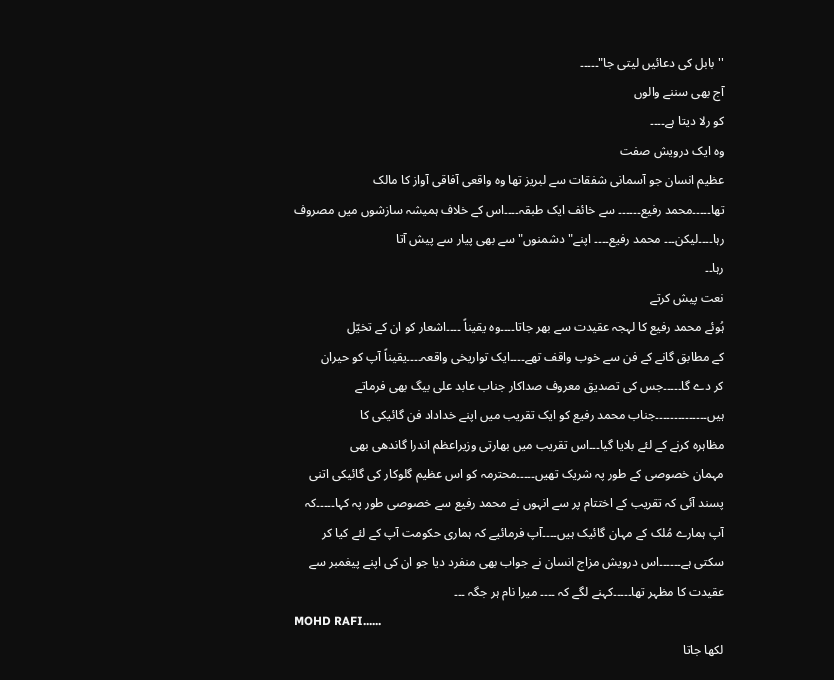''بابل کی دعائیں لیتی جا"۔۔۔۔۔
آج بھی سننے والوں
کو رلا دیتا ہے۔۔۔۔
وہ ایک درویش صفت
عظیم انسان جو آسمانی شفقات سے لبریز تھا وہ واقعی آفاقی آواز کا مالک
تھا۔۔۔۔۔محمد رفیع۔۔۔۔۔۔ سے خائف ایک طبقہ۔۔۔۔اس کے خلاف ہمیشہ سازشوں میں مصروف
رہا۔۔۔۔لیکن۔۔۔ محمد رفیع۔۔۔۔ اپنے"دشمنوں" سے بھی پیار سے پیش آتا
رہا۔۔
نعت پیش کرتے
ہُوئے محمد رفیع کا لہجہ عقیدت سے بھر جاتا۔۔۔۔وہ یقیناً ۔۔۔۔اشعار کو ان کے تخیّل
کے مطابق گانے کے فن سے خوب واقف تھے۔۔۔۔ایک تواریخی واقعہ۔۔۔۔یقیناً آپ کو حیران
کر دے گا۔۔۔۔۔جس کی تصدیق معروف صداکار جناب عابد علی بیگ بھی فرماتے
ہیں۔۔۔۔۔۔۔۔۔۔۔۔۔۔جناب محمد رفیع کو ایک تقریب میں اپنے خداداد فن گائیکی کا
مظاہرہ کرنے کے لئے بلایا گیا۔۔۔اس تقریب میں بھارتی وزیراعظم اندرا گاندھی بھی
مہمان خصوصی کے طور پہ شریک تھیں۔۔۔۔۔محترمہ کو اس عظیم گلوکار کی گائیکی اتنی
پسند آئی کہ تقریب کے اختتام پر سے انہوں نے محمد رفیع سے خصوصی طور پہ کہا۔۔۔۔۔کہ
آپ ہمارے مُلک کے مہان گائیک ہیں۔۔۔۔آپ فرمائیے کہ ہماری حکومت آپ کے لئے کیا کر
سکتی ہے۔۔۔۔۔۔اس درویش مزاج انسان نے جواب بھی منفرد دیا جو ان کی اپنے پیغمبر سے
عقیدت کا مظہر تھا۔۔۔۔۔کہنے لگے کہ ۔۔۔۔ میرا نام ہر جگہ ۔۔۔
MOHD RAFI......
لکھا جاتا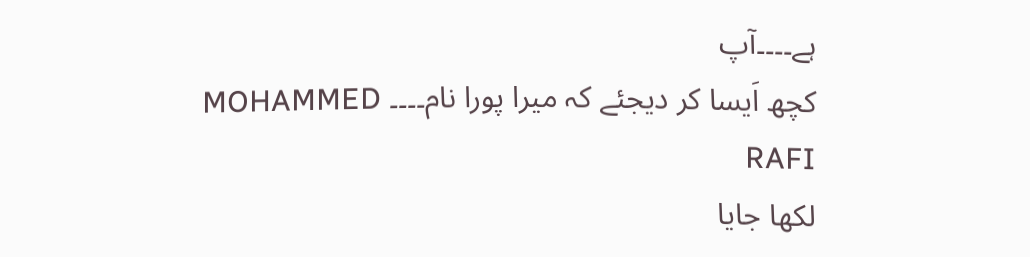ہے۔۔۔۔آپ
کچھ اَیسا کر دیجئے کہ میرا پورا نام۔۔۔۔ MOHAMMED RAFI
لکھا جایا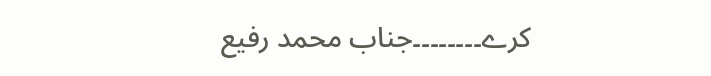کرے۔۔۔۔۔۔۔۔جناب محمد رفیع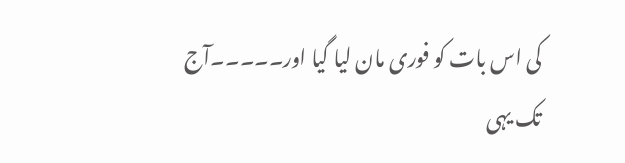کی اس بات کو فوری مان لیا گیا اور۔۔۔۔۔آج تک یہی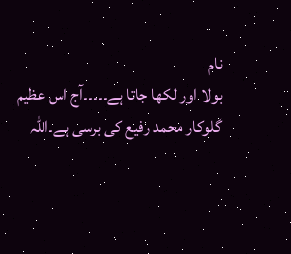نام
بولا اور لکھا جاتا ہے۔۔۔۔۔آج اس عظیم
گلوکار محمد رفیع کی برسی ہے۔اللہ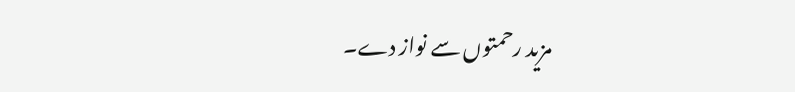مزید رحمتوں سے نواز دے۔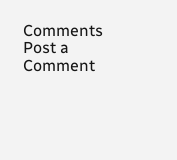Comments
Post a Comment